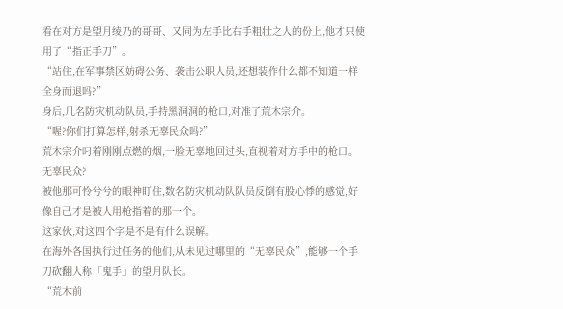看在对方是望月绫乃的哥哥、又同为左手比右手粗壮之人的份上,他才只使用了“指正手刀”。
“站住,在军事禁区妨碍公务、袭击公职人员,还想装作什么都不知道一样全身而退吗?”
身后,几名防灾机动队员,手持黑洞洞的枪口,对准了荒木宗介。
“喔?你们打算怎样,射杀无辜民众吗?”
荒木宗介叼着刚刚点燃的烟,一脸无辜地回过头,直视着对方手中的枪口。
无辜民众?
被他那可怜兮兮的眼神盯住,数名防灾机动队队员反倒有股心悸的感觉,好像自己才是被人用枪指着的那一个。
这家伙,对这四个字是不是有什么误解。
在海外各国执行过任务的他们,从未见过哪里的“无辜民众”,能够一个手刀砍翻人称「鬼手」的望月队长。
“荒木前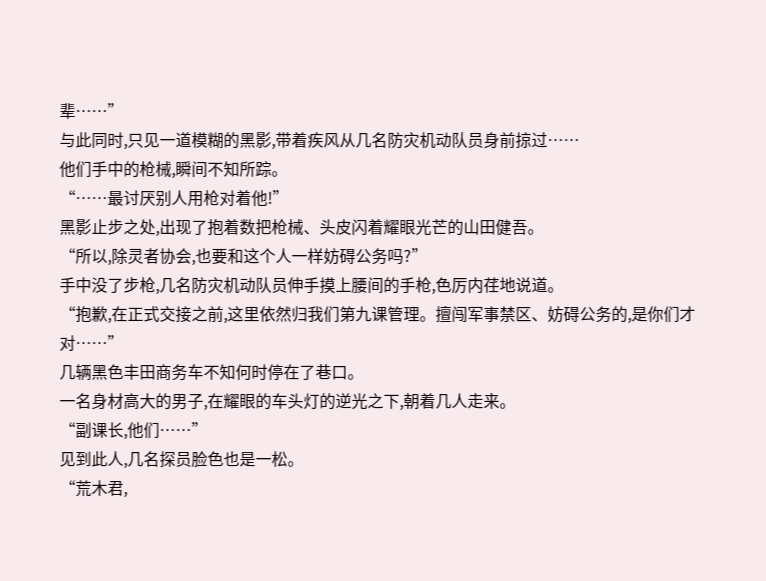辈……”
与此同时,只见一道模糊的黑影,带着疾风从几名防灾机动队员身前掠过……
他们手中的枪械,瞬间不知所踪。
“……最讨厌别人用枪对着他!”
黑影止步之处,出现了抱着数把枪械、头皮闪着耀眼光芒的山田健吾。
“所以,除灵者协会,也要和这个人一样妨碍公务吗?”
手中没了步枪,几名防灾机动队员伸手摸上腰间的手枪,色厉内荏地说道。
“抱歉,在正式交接之前,这里依然归我们第九课管理。擅闯军事禁区、妨碍公务的,是你们才对……”
几辆黑色丰田商务车不知何时停在了巷口。
一名身材高大的男子,在耀眼的车头灯的逆光之下,朝着几人走来。
“副课长,他们……”
见到此人,几名探员脸色也是一松。
“荒木君,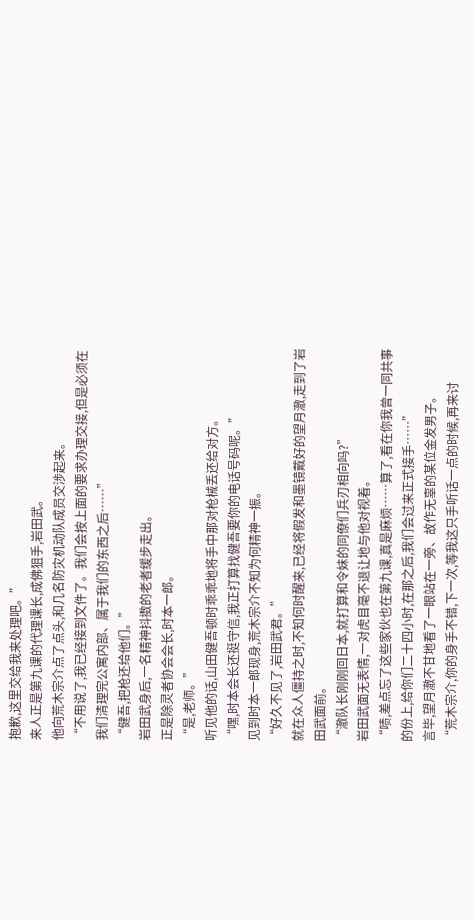抱歉,这里交给我来处理吧。”
来人正是第九课的代理课长,成佛狙手,岩田武。
他向荒木宗介点了点头,和几名防灾机动队成员交涉起来。
“不用说了,我已经接到文件了。我们会按上面的要求办理交接,但是必须在我们清理完公寓内部、属于我们的东西之后……”
“健吾,把枪还给他们。”
岩田武身后,一名精神抖擞的老者缓步走出。
正是除灵者协会会长,时本一郎。
“是,老师。”
听见他的话,山田健吾顿时乖乖地将手中那对枪械丢还给对方。
“嘿,时本会长还挺守信,我正打算找健吾要你的电话号码呢。”
见到时本一郎现身,荒木宗介不知为何精神一振。
“好久不见了,岩田武君。”
就在众人僵持之时,不知何时醒来,已经将假发和墨镜戴好的望月澈,走到了岩田武面前。
“澈队长刚刚回日本,就打算和令妹的同僚们兵刃相向吗?”
岩田武面无表情,一对虎目毫不退让地与他对视着。
“啧,差点忘了这些家伙也在第九课,真是麻烦……算了,看在你我曾一同共事的份上,给你们二十四小时,在那之后,我们会过来正式接手……”
言毕,望月澈不甘地看了一眼站在一旁、故作无辜的某位金发男子。
“荒木宗介,你的身手不错,下一次,等我这只手听话一点的时候,再来讨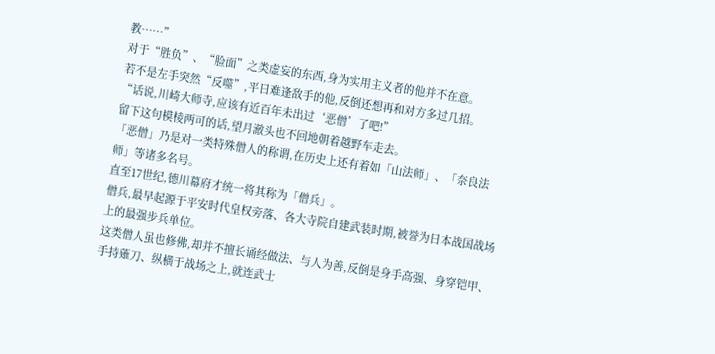教……”
对于“胜负”、“脸面”之类虚妄的东西,身为实用主义者的他并不在意。
若不是左手突然“反噬”,平日难逢敌手的他,反倒还想再和对方多过几招。
“话说,川崎大师寺,应该有近百年未出过‘恶僧’了吧!”
留下这句模棱两可的话,望月澈头也不回地朝着越野车走去。
「恶僧」乃是对一类特殊僧人的称谓,在历史上还有着如「山法师」、「奈良法师」等诸多名号。
直至17世纪,德川幕府才统一将其称为「僧兵」。
僧兵,最早起源于平安时代皇权旁落、各大寺院自建武装时期,被誉为日本战国战场上的最强步兵单位。
这类僧人虽也修佛,却并不擅长诵经做法、与人为善,反倒是身手高强、身穿铠甲、手持薙刀、纵横于战场之上,就连武士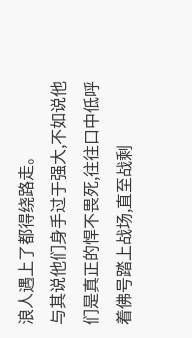浪人遇上了都得绕路走。
与其说他们身手过于强大,不如说他们是真正的悍不畏死,往往口中低呼着佛号踏上战场,直至战剩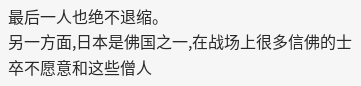最后一人也绝不退缩。
另一方面,日本是佛国之一,在战场上很多信佛的士卒不愿意和这些僧人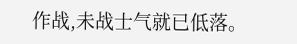作战,未战士气就已低落。